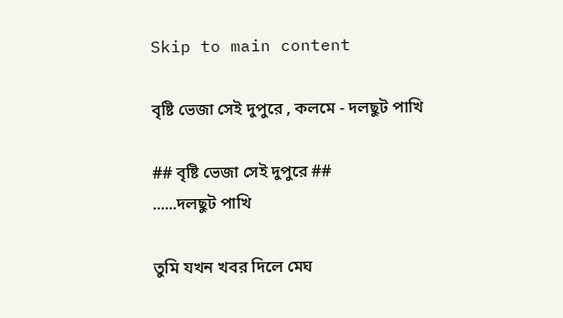Skip to main content

বৃষ্টি ভেজা সেই দুপুরে , কলমে - দলছুট পাখি

## বৃষ্টি ভেজা সেই দুপুরে ##
......দলছুট পাখি

তুমি যখন খবর দিলে মেঘ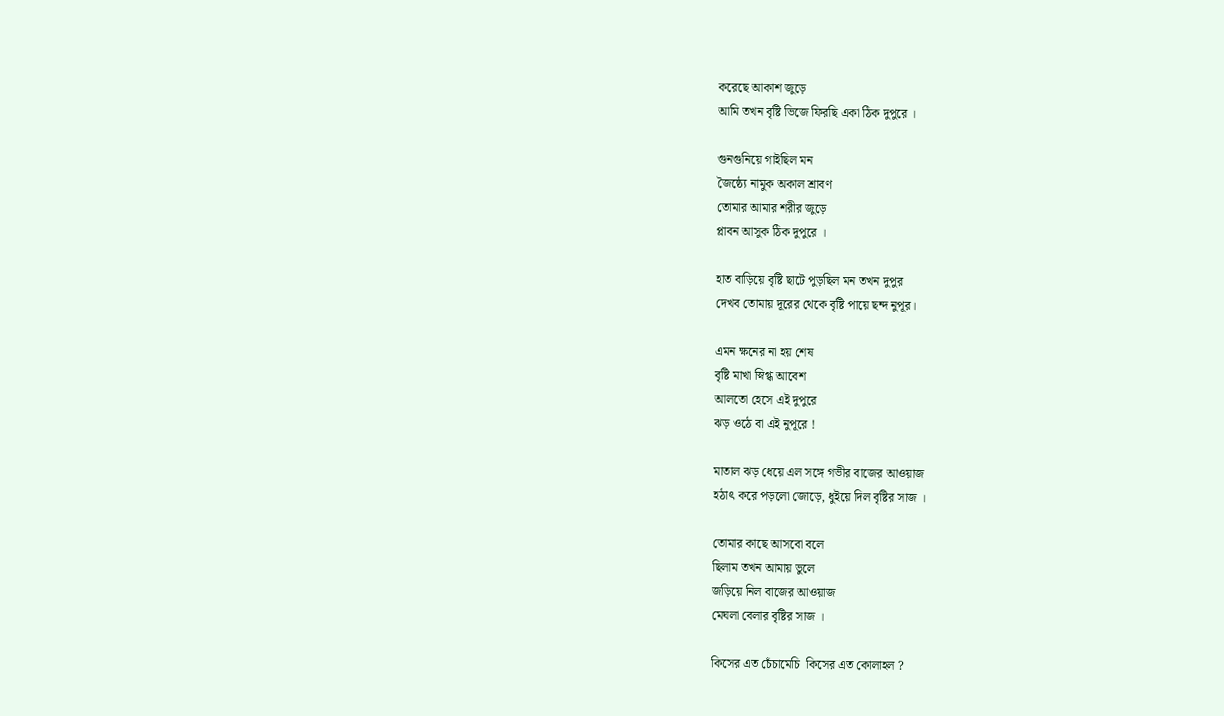করেছে আকাশ জুড়ে
আমি তখন বৃষ্টি ভিজে ফিরছি একা ঠিক দুপুরে ।

গুনগুনিয়ে গাইছিল মন
জৈষ্ঠ্যে নামুক অকাল শ্রাবণ
তোমার আমার শরীর জুড়ে
প্লাবন আসুক ঠিক দুপুরে ।

হাত বাড়িয়ে বৃষ্টি ছাটে পুড়ছিল মন তখন দুপুর
দেখব তোমায় দূরের থেকে বৃষ্টি পায়ে ছন্দ নুপূর।

এমন ক্ষনের না হয় শেষ
বৃষ্টি মাখা স্নিগ্ধ আবেশ
আলতো হেসে এই দুপুরে
ঝড় ওঠে বা এই নুপূরে !

মাতাল ঝড় ধেয়ে এল সঙ্গে গভীর বাজের আওয়াজ
হঠাৎ করে পড়লো জোড়ে, ধুইয়ে দিল বৃষ্টির সাজ ।

তোমার কাছে আসবো বলে
ছিলাম তখন আমায় ভুলে
জড়িয়ে নিল বাজের আওয়াজ
মেঘলা বেলার বৃষ্টির সাজ ।

কিসের এত চেঁচামেচি  কিসের এত কোলাহল ?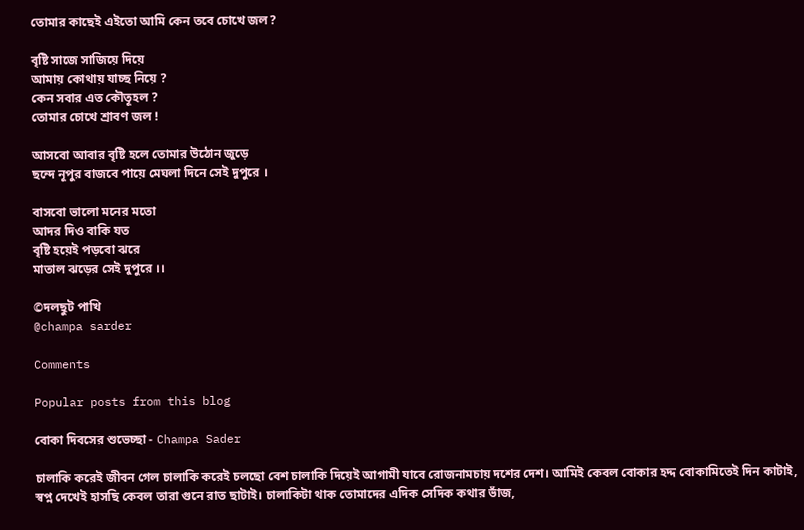তোমার কাছেই এইতো আমি কেন তবে চোখে জল?

বৃষ্টি সাজে সাজিয়ে দিয়ে
আমায় কোথায় যাচ্ছ নিয়ে ?
কেন সবার এত কৌতূহল ?
তোমার চোখে শ্রাবণ জল !

আসবো আবার বৃষ্টি হলে তোমার উঠোন জুড়ে
ছন্দে নূপুর বাজবে পায়ে মেঘলা দিনে সেই দুপুরে ।

বাসবো ভালো মনের মতো
আদর দিও বাকি যত
বৃষ্টি হয়েই পড়বো ঝরে
মাতাল ঝড়ের সেই দুপুরে ।।

©দলছুট পাখি
@champa sarder

Comments

Popular posts from this blog

বোকা দিবসের শুভেচ্ছা - Champa Sader

চালাকি করেই জীবন গেল চালাকি করেই চলছো বেশ চালাকি দিয়েই আগামী যাবে রোজনামচায় দশের দেশ। আমিই কেবল বোকার হদ্দ বোকামিতেই দিন কাটাই, স্বপ্ন দেখেই হাসছি কেবল তারা গুনে রাত ছাটাই। চালাকিটা থাক তোমাদের এদিক সেদিক কথার ভাঁজ,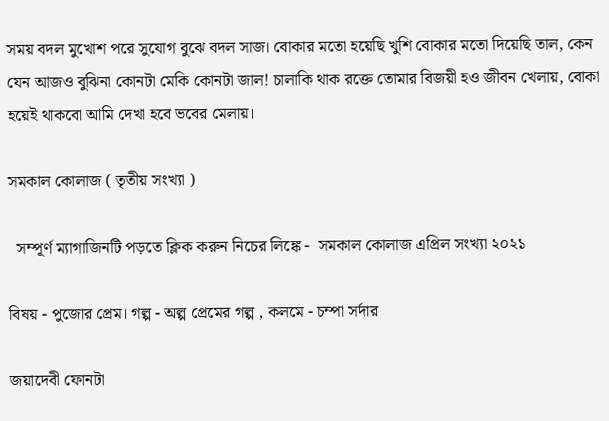সময় বদল মুখোশ পরে সুযোগ বুঝে বদল সাজ। বোকার মতো হয়েছি খুশি বোকার মতো দিয়েছি তাল, কেন যেন আজও বুঝিনা কোনটা মেকি কোনটা জাল! চালাকি থাক রক্তে তোমার বিজয়ী হও জীবন খেলায়, বোকা হয়েই থাকবো আমি দেখা হবে ভবের মেলায়।

সমকাল কোলাজ ( তৃতীয় সংখ্যা )

  সম্পূর্ণ ম্যাগাজিনটি পড়তে ক্লিক করুন নিচের লিঙ্কে -  সমকাল কোলাজ এপ্রিল সংখ্যা ২০২১

বিষয় - পুজোর প্রেম। গল্প - অল্প প্রেমের গল্প , কলমে - চম্পা সর্দার

জয়াদেবী ফোনটা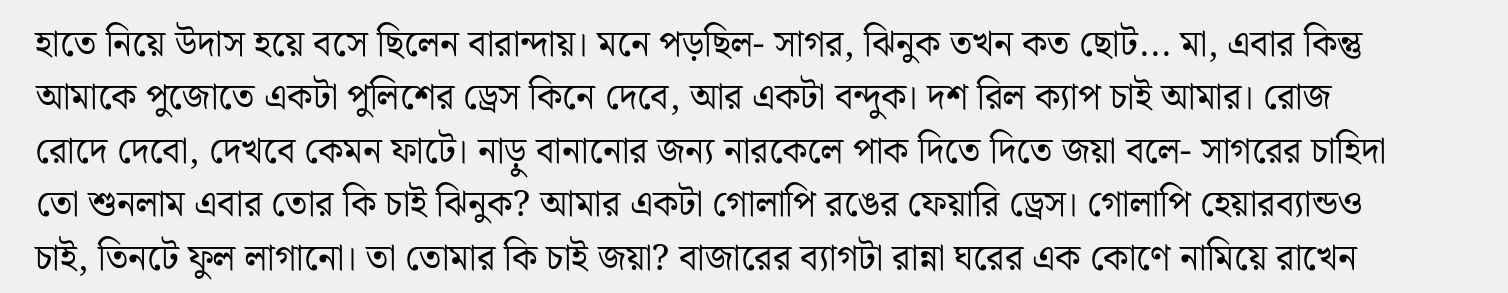হাতে নিয়ে উদাস হয়ে বসে ছিলেন বারান্দায়। মনে পড়ছিল- সাগর, ঝিনুক তখন কত ছোট... মা, এবার কিন্তু আমাকে পুজোতে একটা পুলিশের ড্রেস কিনে দেবে, আর একটা বন্দুক। দশ রিল ক্যাপ চাই আমার। রোজ রোদে দেবো, দেখবে কেমন ফাটে। নাড়ু বানানোর জন্য নারকেলে পাক দিতে দিতে জয়া বলে- সাগরের চাহিদা তো শুনলাম এবার তোর কি চাই ঝিনুক? আমার একটা গোলাপি রঙের ফেয়ারি ড্রেস। গোলাপি হেয়ারব্যান্ডও চাই, তিনটে ফুল লাগানো। তা তোমার কি চাই জয়া? বাজারের ব্যাগটা রান্না ঘরের এক কোণে নামিয়ে রাখেন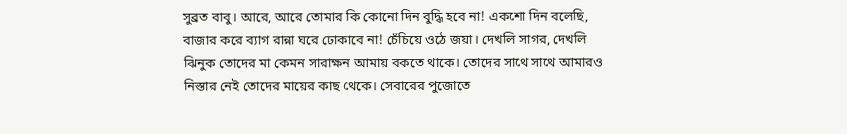সুব্রত বাবু। আরে, আরে তোমার কি কোনো দিন বুদ্ধি হবে না! একশো দিন বলেছি, বাজার করে ব্যাগ রান্না ঘরে ঢোকাবে না! চেঁচিয়ে ওঠে জয়া। দেখলি সাগর, দেখলি ঝিনুক তোদের মা কেমন সারাক্ষন আমায় বকতে থাকে। তোদের সাথে সাথে আমারও নিস্তার নেই তোদের মায়ের কাছ থেকে। সেবারের পুজোতে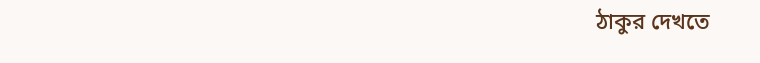ঠাকুর দেখতে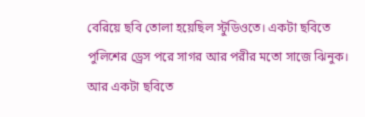বেরিয়ে ছবি তোলা হয়েছিল স্টুডিওতে। একটা ছবিতে পুলিশের ড্রেস পরে সাগর আর পরীর মতো সাজে ঝিনুক। আর একটা ছবিতে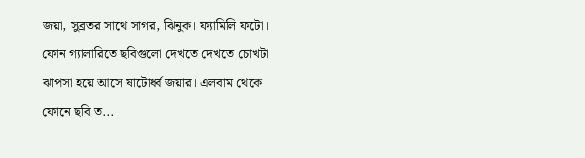জয়া, সুব্রতর সাথে সাগর, ঝিনুক। ফ্যামিলি ফটো। ফোন গ্যালারিতে ছবিগুলো দেখতে দেখতে চোখটা ঝাপসা হয়ে আসে ষাটোর্ধ্ব জয়ার। এলবাম থেকে ফোনে ছবি ত...